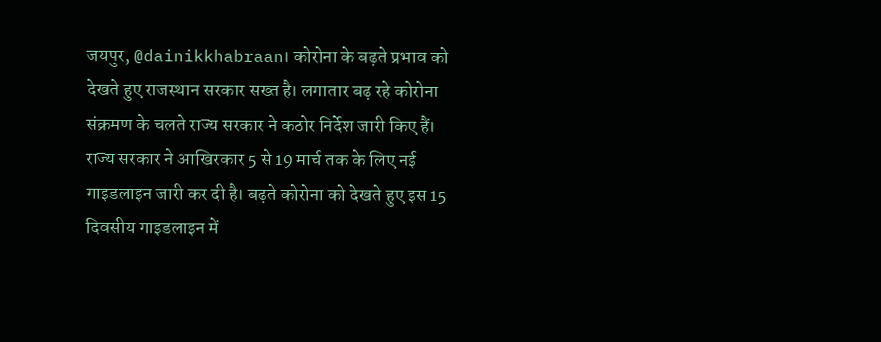जयपुर, @dainikkhabraan। कोरोना के बढ़ते प्रभाव को देखते हुए राजस्थान सरकार सख्त है। लगातार बढ़ रहे कोरोना संक्रमण के चलते राज्य सरकार ने कठोर निर्देश जारी किए हैं।
राज्य सरकार ने आखिरकार 5 से 19 मार्च तक के लिए नई गाइडलाइन जारी कर दी है। बढ़ते कोरोना को देखते हुए इस 15 दिवसीय गाइडलाइन में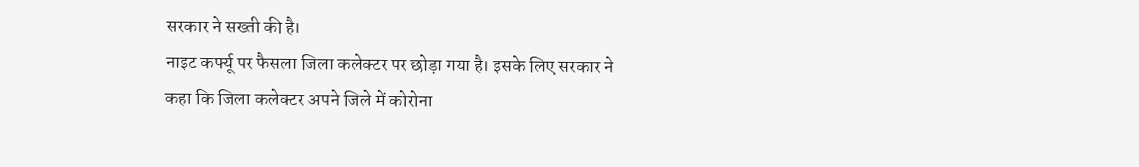सरकार ने सख्ती की है।
नाइट कर्फ्यू पर फैसला जिला कलेक्टर पर छोड़ा गया है। इसके लिए सरकार ने कहा कि जिला कलेक्टर अपने जिले में कोरोना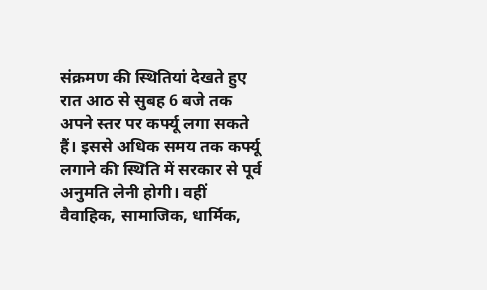संक्रमण की स्थितियां देखते हुए रात आठ से सुबह 6 बजे तक अपने स्तर पर कर्फ्यू लगा सकते हैं। इससे अधिक समय तक कर्फ्यू लगाने की स्थिति में सरकार से पूर्व अनुमति लेनी होगी। वहीं वैवाहिक, सामाजिक, धार्मिक,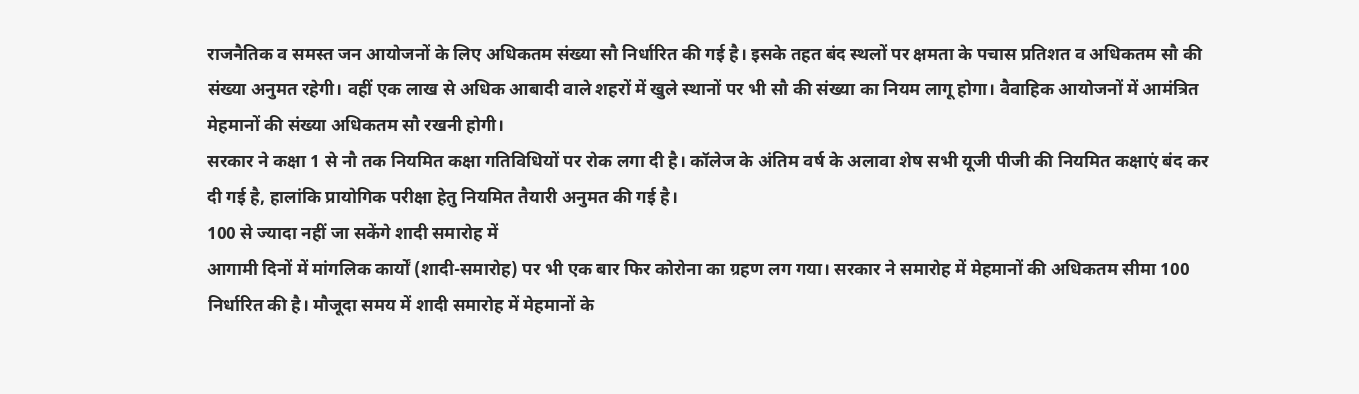राजनैतिक व समस्त जन आयोजनों के लिए अधिकतम संख्या सौ निर्धारित की गई है। इसके तहत बंद स्थलों पर क्षमता के पचास प्रतिशत व अधिकतम सौ की संख्या अनुमत रहेगी। वहीं एक लाख से अधिक आबादी वाले शहरों में खुले स्थानों पर भी सौ की संख्या का नियम लागू होगा। वैवाहिक आयोजनों में आमंत्रित मेहमानों की संख्या अधिकतम सौ रखनी होगी।
सरकार ने कक्षा 1 से नौ तक नियमित कक्षा गतिविधियों पर रोक लगा दी है। कॉलेज के अंतिम वर्ष के अलावा शेष सभी यूजी पीजी की नियमित कक्षाएं बंद कर दी गई है, हालांकि प्रायोगिक परीक्षा हेतु नियमित तैयारी अनुमत की गई है।
100 से ज्यादा नहीं जा सकेंगे शादी समारोह में
आगामी दिनों में मांगलिक कार्यों (शादी-समारोह) पर भी एक बार फिर कोरोना का ग्रहण लग गया। सरकार ने समारोह में मेहमानों की अधिकतम सीमा 100 निर्धारित की है। मौजूदा समय में शादी समारोह में मेहमानों के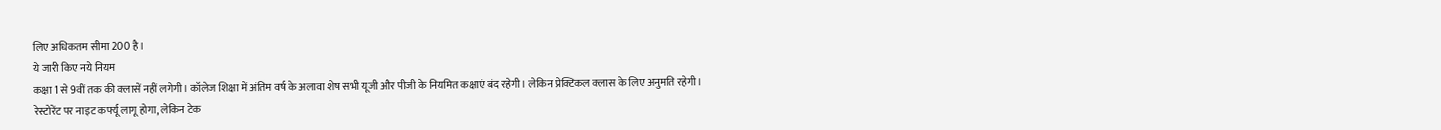लिए अधिकतम सीमा 200 है।
ये जारी किए नये नियम
कक्षा 1 से 9वीं तक की क्लासें नहीं लगेगी। कॉलेज शिक्षा में अंतिम वर्ष के अलावा शेष सभी यूजी और पीजी के नियमित कक्षाएं बंद रहेगी। लेकिन प्रेक्टिकल क्लास के लिए अनुमति रहेगी।
रेस्टोरेंट पर नाइट कर्फ्यू लागू होगा, लेकिन टेक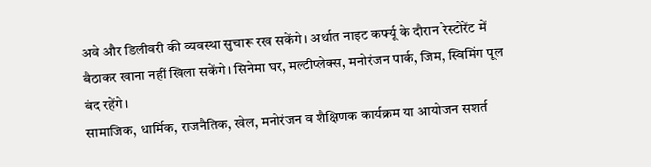अवे और डिलीवरी की व्यवस्था सुचारू रख सकेंगे। अर्थात नाइट कर्फ्यू के दौरान रेस्टोरेंट में बैठाकर खाना नहीं खिला सकेंगे। सिनेमा घर, मल्टीप्लेक्स, मनोरंजन पार्क, जिम, स्विमिंग पूल बंद रहेंगे।
सामाजिक, धार्मिक, राजनैतिक, खेल, मनोरंजन व शैक्षिणक कार्यक्रम या आयोजन सशर्त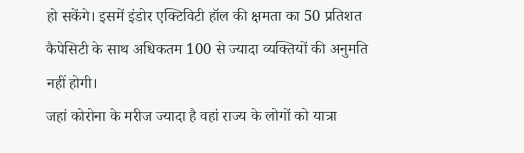हो सकेंगे। इसमें इंडोर एक्टिविटी हॉल की क्षमता का 50 प्रतिशत कैपेसिटी के साथ अधिकतम 100 से ज्यादा व्यक्तियों की अनुमति नहीं होगी।
जहां कोरोना के मरीज ज्यादा है वहां राज्य के लोगों को यात्रा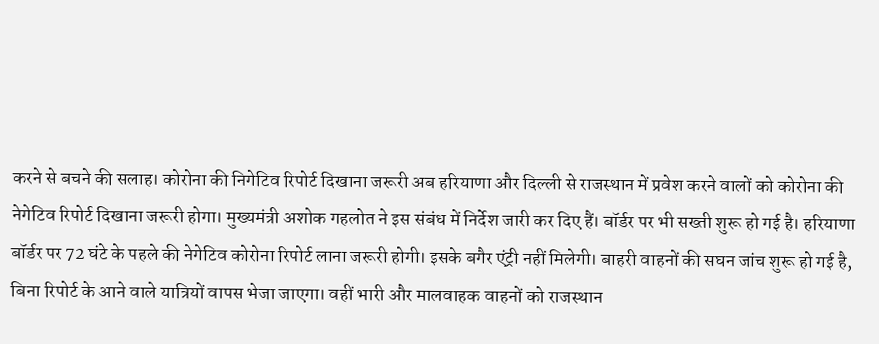करने से बचने की सलाह। कोरोना की निगेटिव रिपोर्ट दिखाना जरूरी अब हरियाणा और दिल्ली से राजस्थान में प्रवेश करने वालों को कोरोना की नेगेटिव रिपोर्ट दिखाना जरूरी होगा। मुख्यमंत्री अशोक गहलोत ने इस संबंध में निर्देश जारी कर दिए हैं। बॉर्डर पर भी सख्ती शुरू हो गई है। हरियाणा बॉर्डर पर 72 घंटे के पहले की नेगेटिव कोरोना रिपोर्ट लाना जरूरी होगी। इसके बगैर एंट्री नहीं मिलेगी। बाहरी वाहनों की सघन जांच शुरू हो गई है, बिना रिपोर्ट के आने वाले यात्रियों वापस भेजा जाएगा। वहीं भारी और मालवाहक वाहनों को राजस्थान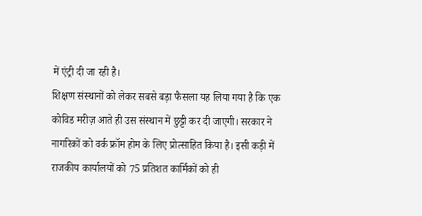में एंट्री दी जा रही है।
शिक्षण संस्थानों को लेकर सबसे बड़ा फैसला यह लिया गया है कि एक कोविड मरीज़ आते ही उस संस्थान में छुट्टी कर दी जाएगी। सरकार ने नागरिकों को वर्क फ्रॉम होम के लिए प्रोत्साहित किया है। इसी कड़ी में राजकीय कार्यालयों को 75 प्रतिशत कार्मिकों को ही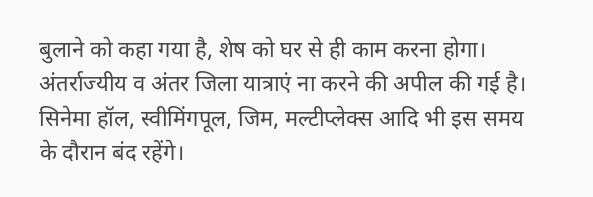बुलाने को कहा गया है, शेष को घर से ही काम करना होगा। अंतर्राज्यीय व अंतर जिला यात्राएं ना करने की अपील की गई है। सिनेमा हॉल, स्वीमिंगपूल, जिम, मल्टीप्लेक्स आदि भी इस समय के दौरान बंद रहेंगे।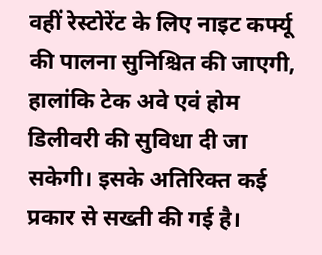वहीं रेस्टोरेंट के लिए नाइट कर्फ्यू की पालना सुनिश्चित की जाएगी, हालांकि टेक अवे एवं होम डिलीवरी की सुविधा दी जा सकेगी। इसके अतिरिक्त कई प्रकार से सख्ती की गई है।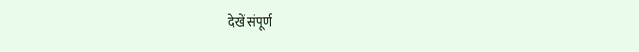देखें संपूर्ण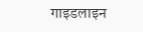गाइडलाइन